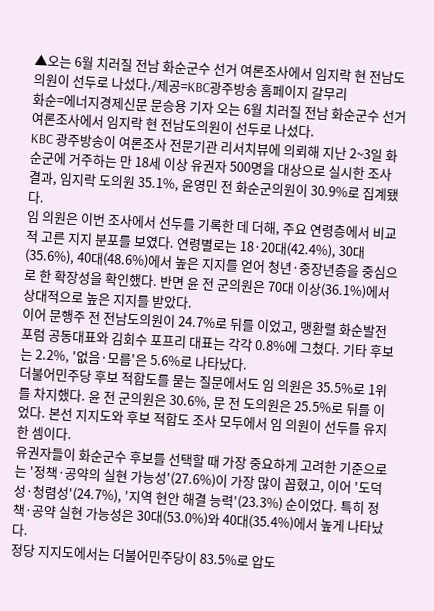▲오는 6월 치러질 전남 화순군수 선거 여론조사에서 임지락 현 전남도의원이 선두로 나섰다./제공=KBC광주방송 홈페이지 갈무리
화순=에너지경제신문 문승용 기자 오는 6월 치러질 전남 화순군수 선거 여론조사에서 임지락 현 전남도의원이 선두로 나섰다.
KBC 광주방송이 여론조사 전문기관 리서치뷰에 의뢰해 지난 2~3일 화순군에 거주하는 만 18세 이상 유권자 500명을 대상으로 실시한 조사 결과, 임지락 도의원 35.1%, 윤영민 전 화순군의원이 30.9%로 집계됐다.
임 의원은 이번 조사에서 선두를 기록한 데 더해, 주요 연령층에서 비교적 고른 지지 분포를 보였다. 연령별로는 18·20대(42.4%), 30대(35.6%), 40대(48.6%)에서 높은 지지를 얻어 청년·중장년층을 중심으로 한 확장성을 확인했다. 반면 윤 전 군의원은 70대 이상(36.1%)에서 상대적으로 높은 지지를 받았다.
이어 문행주 전 전남도의원이 24.7%로 뒤를 이었고, 맹환렬 화순발전포럼 공동대표와 김회수 포프리 대표는 각각 0.8%에 그쳤다. 기타 후보는 2.2%, '없음·모름'은 5.6%로 나타났다.
더불어민주당 후보 적합도를 묻는 질문에서도 임 의원은 35.5%로 1위를 차지했다. 윤 전 군의원은 30.6%, 문 전 도의원은 25.5%로 뒤를 이었다. 본선 지지도와 후보 적합도 조사 모두에서 임 의원이 선두를 유지한 셈이다.
유권자들이 화순군수 후보를 선택할 때 가장 중요하게 고려한 기준으로는 '정책·공약의 실현 가능성'(27.6%)이 가장 많이 꼽혔고, 이어 '도덕성·청렴성'(24.7%), '지역 현안 해결 능력'(23.3%) 순이었다. 특히 정책·공약 실현 가능성은 30대(53.0%)와 40대(35.4%)에서 높게 나타났다.
정당 지지도에서는 더불어민주당이 83.5%로 압도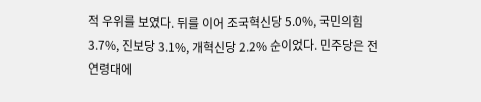적 우위를 보였다. 뒤를 이어 조국혁신당 5.0%, 국민의힘 3.7%, 진보당 3.1%, 개혁신당 2.2% 순이었다. 민주당은 전 연령대에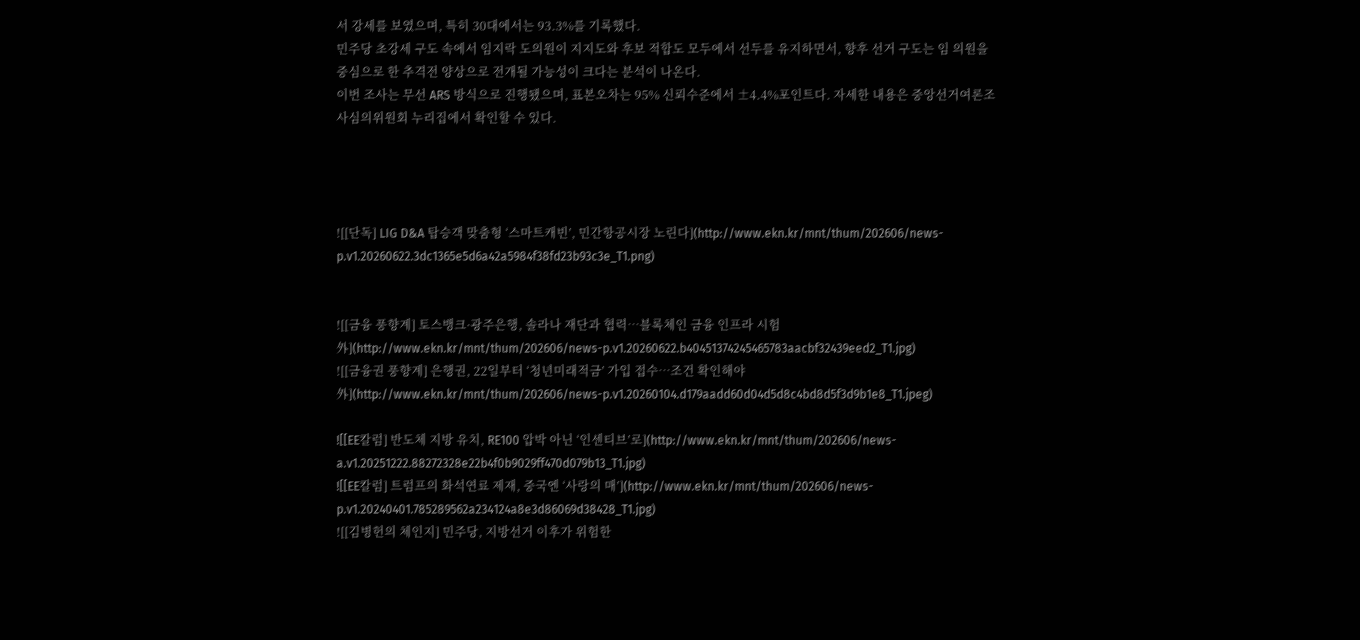서 강세를 보였으며, 특히 30대에서는 93.3%를 기록했다.
민주당 초강세 구도 속에서 임지락 도의원이 지지도와 후보 적합도 모두에서 선두를 유지하면서, 향후 선거 구도는 임 의원을 중심으로 한 추격전 양상으로 전개될 가능성이 크다는 분석이 나온다.
이번 조사는 무선 ARS 방식으로 진행됐으며, 표본오차는 95% 신뢰수준에서 ±4.4%포인트다. 자세한 내용은 중앙선거여론조사심의위원회 누리집에서 확인할 수 있다.




![[단독] LIG D&A 탑승객 맞춤형 ‘스마트캐빈’, 민간항공시장 노린다](http://www.ekn.kr/mnt/thum/202606/news-p.v1.20260622.3dc1365e5d6a42a5984f38fd23b93c3e_T1.png)


![[금융 풍향계] 토스뱅크·광주은행, 솔라나 재단과 협력…블록체인 금융 인프라 시험 外](http://www.ekn.kr/mnt/thum/202606/news-p.v1.20260622.b40451374245465783aacbf32439eed2_T1.jpg)
![[금융권 풍향계] 은행권, 22일부터 ‘청년미래적금’ 가입 접수…조건 확인해야 外](http://www.ekn.kr/mnt/thum/202606/news-p.v1.20260104.d179aadd60d04d5d8c4bd8d5f3d9b1e8_T1.jpeg)

![[EE칼럼] 반도체 지방 유치, RE100 압박 아닌 ‘인센티브’로](http://www.ekn.kr/mnt/thum/202606/news-a.v1.20251222.88272328e22b4f0b9029ff470d079b13_T1.jpg)
![[EE칼럼] 트럼프의 화석연료 제재, 중국엔 ‘사랑의 매’](http://www.ekn.kr/mnt/thum/202606/news-p.v1.20240401.785289562a234124a8e3d86069d38428_T1.jpg)
![[김병헌의 체인지] 민주당, 지방선거 이후가 위험한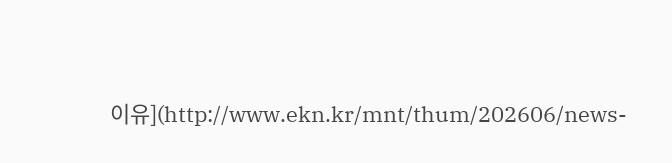이유](http://www.ekn.kr/mnt/thum/202606/news-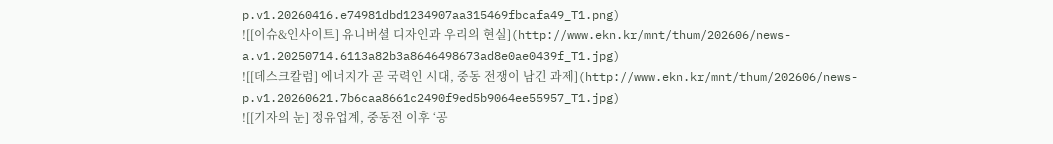p.v1.20260416.e74981dbd1234907aa315469fbcafa49_T1.png)
![[이슈&인사이트] 유니버셜 디자인과 우리의 현실](http://www.ekn.kr/mnt/thum/202606/news-a.v1.20250714.6113a82b3a8646498673ad8e0ae0439f_T1.jpg)
![[데스크칼럼] 에너지가 곧 국력인 시대, 중동 전쟁이 남긴 과제](http://www.ekn.kr/mnt/thum/202606/news-p.v1.20260621.7b6caa8661c2490f9ed5b9064ee55957_T1.jpg)
![[기자의 눈] 정유업계, 중동전 이후 ‘공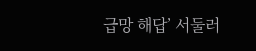급망 해답’ 서둘러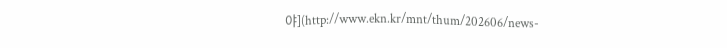야](http://www.ekn.kr/mnt/thum/202606/news-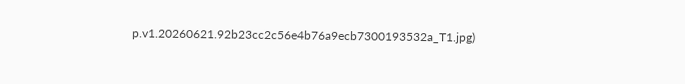p.v1.20260621.92b23cc2c56e4b76a9ecb7300193532a_T1.jpg)